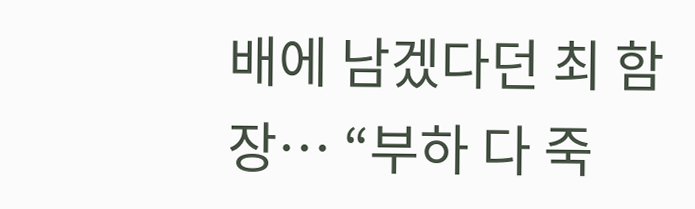배에 남겠다던 최 함장… “부하 다 죽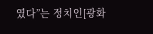였다”는 정치인[광화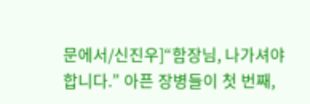문에서/신진우]“함장님, 나가셔야 합니다.” 아픈 장병들이 첫 번째,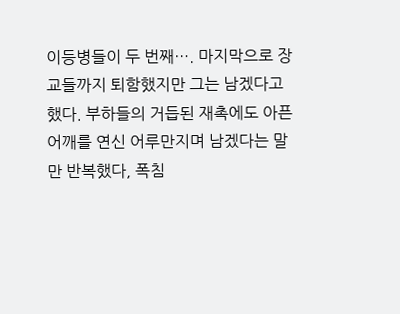이등병들이 두 번째…. 마지막으로 장교들까지 퇴함했지만 그는 남겠다고 했다. 부하들의 거듭된 재촉에도 아픈 어깨를 연신 어루만지며 남겠다는 말만 반복했다, 폭침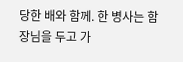당한 배와 함께. 한 병사는 함장님을 두고 가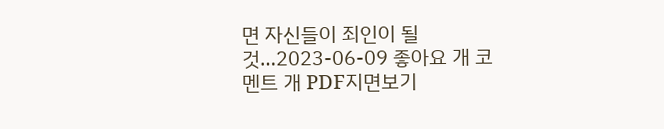면 자신들이 죄인이 될 것…2023-06-09 좋아요 개 코멘트 개 PDF지면보기